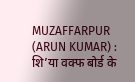MUZAFFARPUR (ARUN KUMAR) : शि’या वक्फ बोर्ड के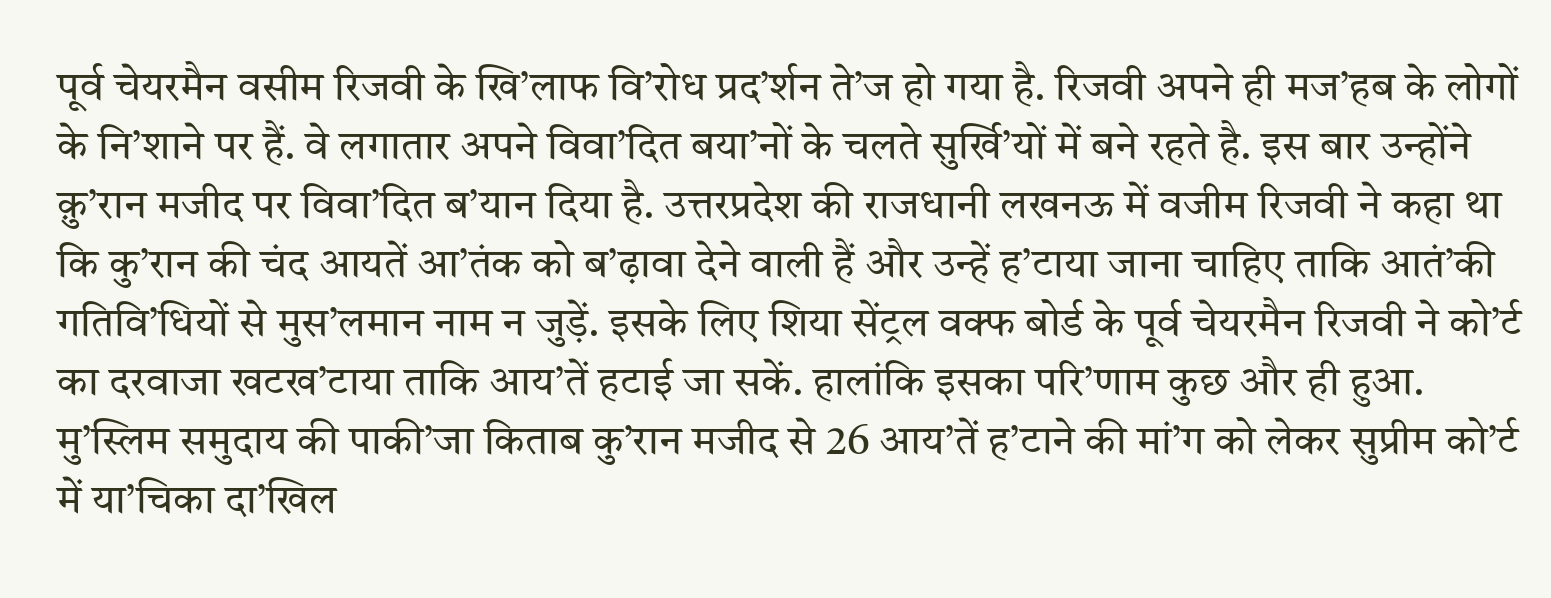पूर्व चेयरमैन वसीम रिजवी के खि’लाफ वि’रोध प्रद’र्शन ते’ज हो गया है. रिजवी अपने ही मज’हब के लोगों के नि’शाने पर हैं. वे लगातार अपने विवा’दित बया’नों के चलते सुर्खि’यों में बने रहते है. इस बार उन्होंने क़ु’रान मजीद पर विवा’दित ब’यान दिया है. उत्तरप्रदेश की राजधानी लखनऊ में वजीम रिजवी ने कहा था कि कु’रान की चंद आयतें आ’तंक को ब’ढ़ावा देने वाली हैं और उन्हें ह’टाया जाना चाहिए ताकि आतं’की गतिवि’धियों से मुस’लमान नाम न जुड़ें. इसके लिए शिया सेंट्रल वक्फ बोर्ड के पूर्व चेयरमैन रिजवी ने को’र्ट का दरवाजा खटख’टाया ताकि आय’तें हटाई जा सकें. हालांकि इसका परि’णाम कुछ और ही हुआ.
मु’स्लिम समुदाय की पाकी’जा किताब कु’रान मजीद से 26 आय’तें ह’टाने की मां’ग को लेकर सुप्रीम को’र्ट में या’चिका दा’खिल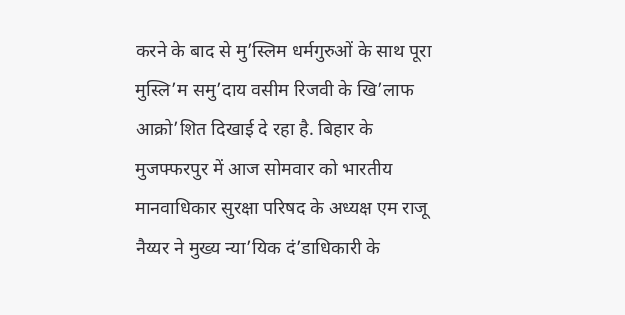करने के बाद से मु’स्लिम धर्मगुरुओं के साथ पूरा मुस्लि’म समु’दाय वसीम रिजवी के खि’लाफ आक्रो’शित दिखाई दे रहा है. बिहार के मुजफ्फरपुर में आज सोमवार को भारतीय मानवाधिकार सुरक्षा परिषद के अध्यक्ष एम राजू नैय्यर ने मुख्य न्या’यिक दं’डाधिकारी के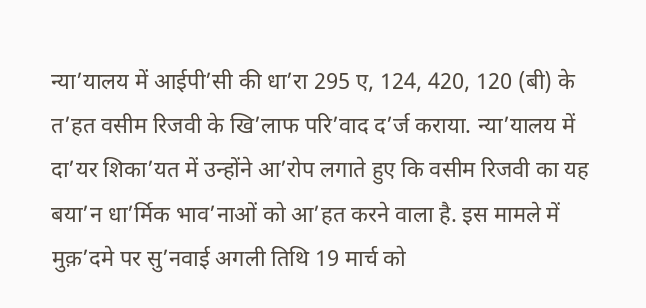न्या’यालय में आईपी’सी की धा’रा 295 ए, 124, 420, 120 (बी) के त’हत वसीम रिजवी के खि’लाफ परि’वाद द’र्ज कराया. न्या’यालय में दा’यर शिका’यत में उन्होंने आ’रोप लगाते हुए कि वसीम रिजवी का यह बया’न धा’र्मिक भाव’नाओं को आ’हत करने वाला है. इस मामले में मुक़’दमे पर सु’नवाई अगली तिथि 19 मार्च को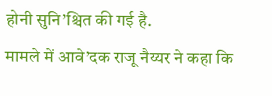होनी सुनि’श्चित की गई है.
मामले में आवे’दक राजू नैय्यर ने कहा कि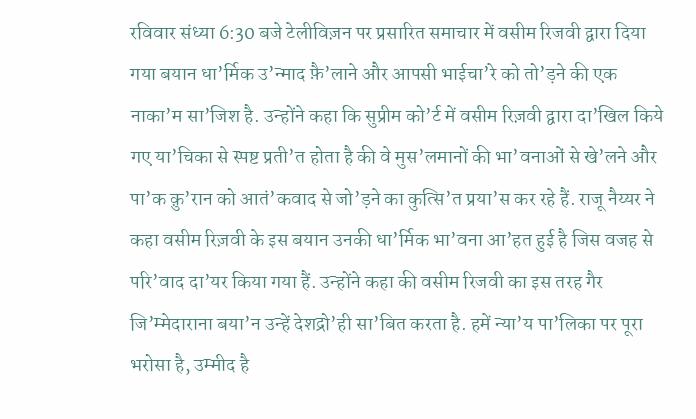रविवार संध्या 6:30 बजे टेलीविज़न पर प्रसारित समाचार में वसीम रिजवी द्वारा दिया गया बयान धा’र्मिक उ’न्माद फ़ै’लाने और आपसी भाईचा’रे को तो’ड़ने की एक नाका’म सा’जिश है. उन्होंने कहा कि सुप्रीम को’र्ट में वसीम रिज़वी द्वारा दा’खिल किये गए या’चिका से स्पष्ट प्रती’त होता है की वे मुस’लमानों की भा’वनाओं से खे’लने और पा’क क़ु’रान को आतं’कवाद से जो’ड़ने का कुत्सि’त प्रया’स कर रहे हैं. राजू नैय्यर ने कहा वसीम रिज़वी के इस बयान उनकी धा’र्मिक भा’वना आ’हत हुई है जिस वजह से परि’वाद दा’यर किया गया हैं. उन्होंने कहा की वसीम रिजवी का इस तरह गैर जि’म्मेदाराना बया’न उन्हें देशद्रो’ही सा’बित करता है. हमें न्या’य पा’लिका पर पूरा भरोसा है, उम्मीद है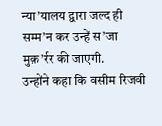न्या’यालय द्वारा जल्द ही सम्म’न कर उन्हें स’जा मुक़’र्रर की जाएगी.
उन्होंने कहा कि वसीम रिजवी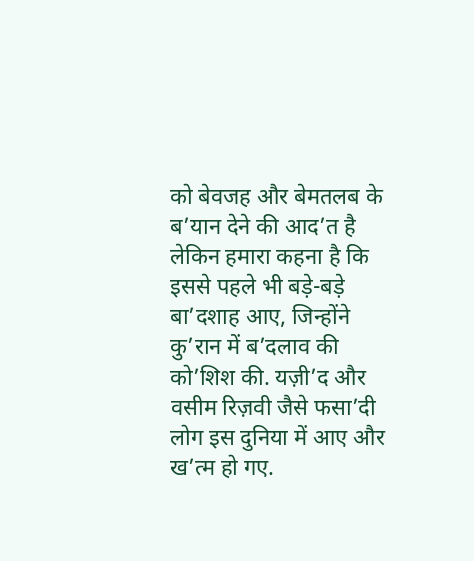को बेवजह और बेमतलब के ब’यान देने की आद’त है लेकिन हमारा कहना है कि इससे पहले भी बड़े-बड़े बा’दशाह आए, जिन्होंने कु’रान में ब’दलाव की को’शिश की. यज़ी’द और वसीम रिज़वी जैसे फसा’दी लोग इस दुनिया में आए और ख’त्म हो गए.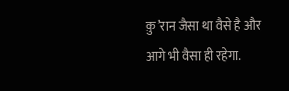क़ु’रान जैसा था वैसे है और आगे भी वैसा ही रहेगा.